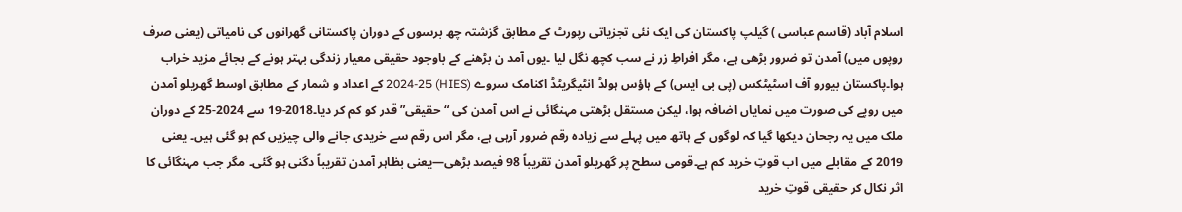اسلام آباد (قاسم عباسی ) گیلپ پاکستان کی ایک نئی تجزیاتی رپورٹ کے مطابق گزشتہ چھ برسوں کے دوران پاکستانی گھرانوں کی نامیاتی (یعنی صرف روپوں میں) آمدن تو ضرور بڑھی ہے، مگر افراطِ زر نے سب کچھ نگل لیا ۔یوں آمد ن بڑھنے کے باوجود حقیقی معیار زندگی بہتر ہونے کے بجائے مزید خراب ہوا۔پاکستان بیورو آف اسٹیٹکس (پی بی ایس) کے ہاؤس ہولڈ انٹیگریٹڈ اکنامک سروے (HIES) 2024-25 کے اعداد و شمار کے مطابق اوسط گھریلو آمدن میں روپے کی صورت میں نمایاں اضافہ ہوا، لیکن مستقل بڑھتی مہنگائی نے اس آمدن کی “حقیقی” قدر کو کم کر دیا۔2018-19 سے 2024-25 کے دوران ملک میں یہ رجحان دیکھا گیا کہ لوگوں کے ہاتھ میں پہلے سے زیادہ رقم ضرور آرہی ہے، مگر اس رقم سے خریدی جانے والی چیزیں کم ہو گئی ہیں۔ یعنی 2019 کے مقابلے میں اب قوتِ خرید کم ہے۔قومی سطح پر گھریلو آمدن تقریباً 98 فیصد بڑھی—یعنی بظاہر آمدن تقریباً دگنی ہو گئی۔ مگر جب مہنگائی کا اثر نکال کر حقیقی قوتِ خرید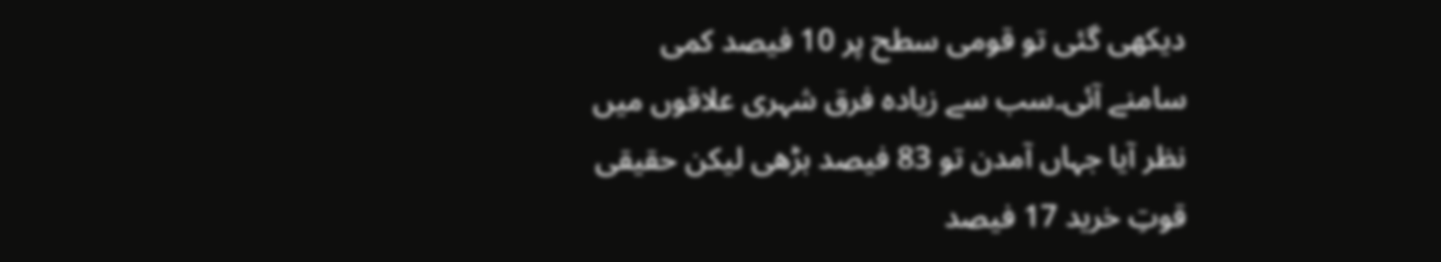دیکھی گئی تو قومی سطح پر 10 فیصد کمی سامنے آئی۔سب سے زیادہ فرق شہری علاقوں میں نظر آیا جہاں آمدن تو 83 فیصد بڑھی لیکن حقیقی قوتِ خرید 17 فیصد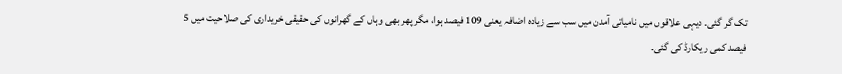تک گر گئی۔ دیہی علاقوں میں نامیاتی آمدن میں سب سے زیادہ اضافہ یعنی 109 فیصد ہوا، مگر پھر بھی وہاں کے گھرانوں کی حقیقی خریداری کی صلاحیت میں 5 فیصد کمی ریکارڈ کی گئی۔